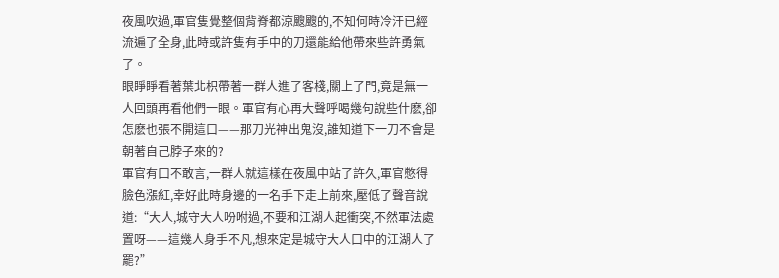夜風吹過,軍官隻覺整個背脊都涼颼颼的,不知何時冷汗已經流遍了全身,此時或許隻有手中的刀還能給他帶來些許勇氣了。
眼睜睜看著葉北枳帶著一群人進了客棧,關上了門,竟是無一人回頭再看他們一眼。軍官有心再大聲呼喝幾句說些什麽,卻怎麽也張不開這口——那刀光神出鬼沒,誰知道下一刀不會是朝著自己脖子來的?
軍官有口不敢言,一群人就這樣在夜風中站了許久,軍官憋得臉色漲紅,幸好此時身邊的一名手下走上前來,壓低了聲音說道:“大人,城守大人吩咐過,不要和江湖人起衝突,不然軍法處置呀——這幾人身手不凡,想來定是城守大人口中的江湖人了罷?”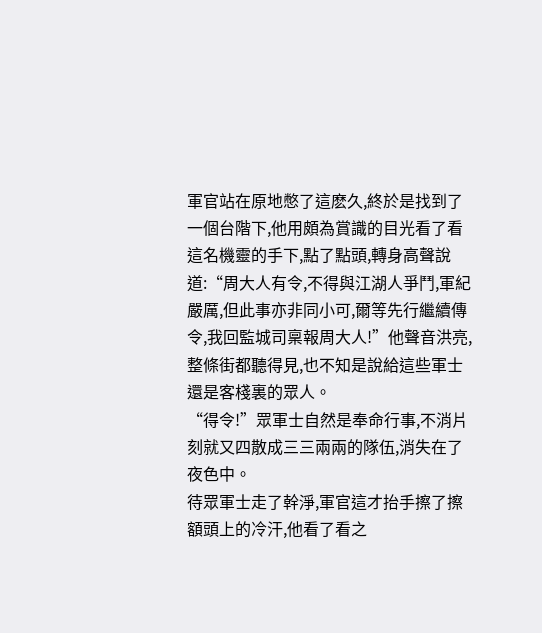軍官站在原地憋了這麽久,終於是找到了一個台階下,他用頗為賞識的目光看了看這名機靈的手下,點了點頭,轉身高聲說道:“周大人有令,不得與江湖人爭鬥,軍紀嚴厲,但此事亦非同小可,爾等先行繼續傳令,我回監城司稟報周大人!”他聲音洪亮,整條街都聽得見,也不知是說給這些軍士還是客棧裏的眾人。
“得令!”眾軍士自然是奉命行事,不消片刻就又四散成三三兩兩的隊伍,消失在了夜色中。
待眾軍士走了幹淨,軍官這才抬手擦了擦額頭上的冷汗,他看了看之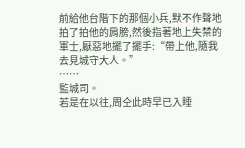前給他台階下的那個小兵,默不作聲地拍了拍他的肩膀,然後指著地上失禁的軍士,厭惡地擺了擺手:“帶上他,隨我去見城守大人。”
……
監城司。
若是在以往,周仝此時早已入睡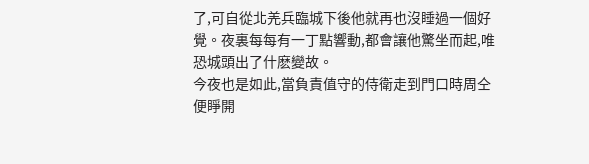了,可自從北羌兵臨城下後他就再也沒睡過一個好覺。夜裏每每有一丁點響動,都會讓他驚坐而起,唯恐城頭出了什麽變故。
今夜也是如此,當負責值守的侍衛走到門口時周仝便睜開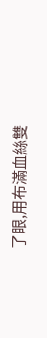了眼,用布滿血絲雙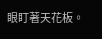眼盯著天花板。